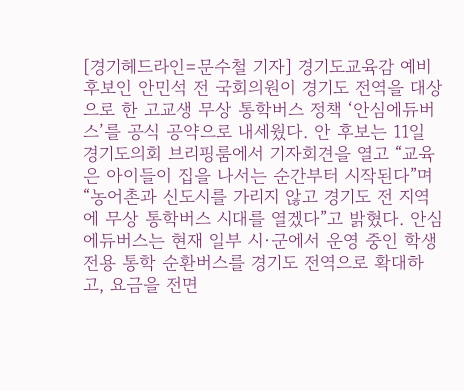[경기헤드라인=문수철 기자] 경기도교육감 예비후보인 안민석 전 국회의원이 경기도 전역을 대상으로 한 고교생 무상 통학버스 정책 ‘안심에듀버스’를 공식 공약으로 내세웠다. 안 후보는 11일 경기도의회 브리핑룸에서 기자회견을 열고 “교육은 아이들이 집을 나서는 순간부터 시작된다”며 “농어촌과 신도시를 가리지 않고 경기도 전 지역에 무상 통학버스 시대를 열겠다”고 밝혔다. 안심에듀버스는 현재 일부 시·군에서 운영 중인 학생 전용 통학 순환버스를 경기도 전역으로 확대하고, 요금을 전면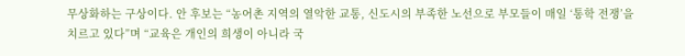무상화하는 구상이다. 안 후보는 “농어촌 지역의 열악한 교통, 신도시의 부족한 노선으로 부모들이 매일 ‘통학 전쟁’을 치르고 있다”며 “교육은 개인의 희생이 아니라 국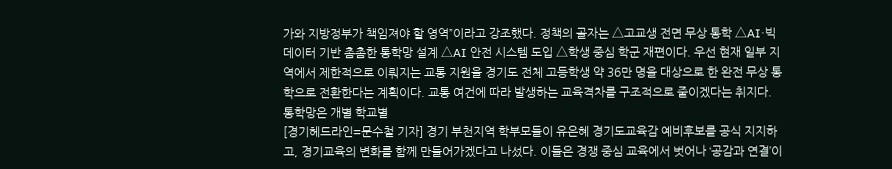가와 지방정부가 책임져야 할 영역”이라고 강조했다. 정책의 골자는 △고교생 전면 무상 통학 △AI·빅데이터 기반 촘촘한 통학망 설계 △AI 안전 시스템 도입 △학생 중심 학군 재편이다. 우선 현재 일부 지역에서 제한적으로 이뤄지는 교통 지원을 경기도 전체 고등학생 약 36만 명을 대상으로 한 완전 무상 통학으로 전환한다는 계획이다. 교통 여건에 따라 발생하는 교육격차를 구조적으로 줄이겠다는 취지다. 통학망은 개별 학교별
[경기헤드라인=문수철 기자] 경기 부천지역 학부모들이 유은혜 경기도교육감 예비후보를 공식 지지하고, 경기교육의 변화를 함께 만들어가겠다고 나섰다. 이들은 경쟁 중심 교육에서 벗어나 ‘공감과 연결’이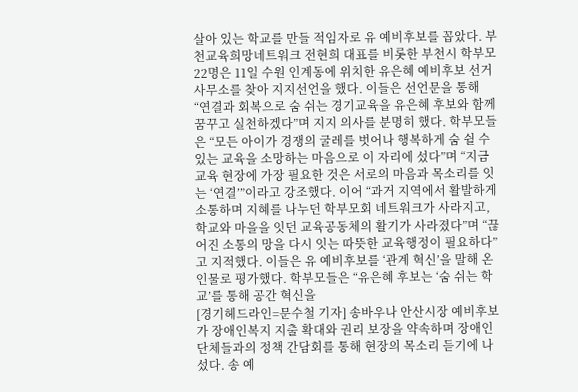살아 있는 학교를 만들 적임자로 유 예비후보를 꼽았다. 부천교육희망네트워크 전현희 대표를 비롯한 부천시 학부모 22명은 11일 수원 인계동에 위치한 유은혜 예비후보 선거사무소를 찾아 지지선언을 했다. 이들은 선언문을 통해 “연결과 회복으로 숨 쉬는 경기교육을 유은혜 후보와 함께 꿈꾸고 실천하겠다”며 지지 의사를 분명히 했다. 학부모들은 “모든 아이가 경쟁의 굴레를 벗어나 행복하게 숨 쉴 수 있는 교육을 소망하는 마음으로 이 자리에 섰다”며 “지금 교육 현장에 가장 필요한 것은 서로의 마음과 목소리를 잇는 ‘연결’”이라고 강조했다. 이어 “과거 지역에서 활발하게 소통하며 지혜를 나누던 학부모회 네트워크가 사라지고, 학교와 마을을 잇던 교육공동체의 활기가 사라졌다”며 “끊어진 소통의 망을 다시 잇는 따뜻한 교육행정이 필요하다”고 지적했다. 이들은 유 예비후보를 ‘관계 혁신’을 말해 온 인물로 평가했다. 학부모들은 “유은혜 후보는 ‘숨 쉬는 학교’를 통해 공간 혁신을
[경기헤드라인=문수철 기자] 송바우나 안산시장 예비후보가 장애인복지 지출 확대와 권리 보장을 약속하며 장애인단체들과의 정책 간담회를 통해 현장의 목소리 듣기에 나섰다. 송 예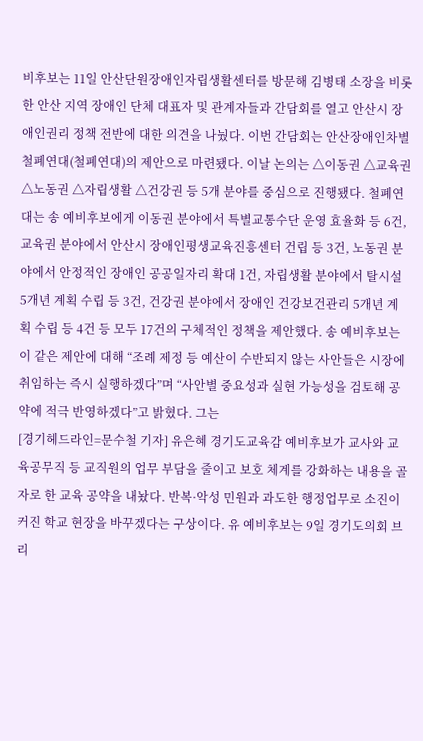비후보는 11일 안산단원장애인자립생활센터를 방문해 김병태 소장을 비롯한 안산 지역 장애인 단체 대표자 및 관계자들과 간담회를 열고 안산시 장애인권리 정책 전반에 대한 의견을 나눴다. 이번 간담회는 안산장애인차별철폐연대(철폐연대)의 제안으로 마련됐다. 이날 논의는 △이동권 △교육권 △노동권 △자립생활 △건강권 등 5개 분야를 중심으로 진행됐다. 철폐연대는 송 예비후보에게 이동권 분야에서 특별교통수단 운영 효율화 등 6건, 교육권 분야에서 안산시 장애인평생교육진흥센터 건립 등 3건, 노동권 분야에서 안정적인 장애인 공공일자리 확대 1건, 자립생활 분야에서 탈시설 5개년 계획 수립 등 3건, 건강권 분야에서 장애인 건강보건관리 5개년 계획 수립 등 4건 등 모두 17건의 구체적인 정책을 제안했다. 송 예비후보는 이 같은 제안에 대해 “조례 제정 등 예산이 수반되지 않는 사안들은 시장에 취임하는 즉시 실행하겠다”며 “사안별 중요성과 실현 가능성을 검토해 공약에 적극 반영하겠다”고 밝혔다. 그는
[경기헤드라인=문수철 기자] 유은혜 경기도교육감 예비후보가 교사와 교육공무직 등 교직원의 업무 부담을 줄이고 보호 체계를 강화하는 내용을 골자로 한 교육 공약을 내놨다. 반복·악성 민원과 과도한 행정업무로 소진이 커진 학교 현장을 바꾸겠다는 구상이다. 유 예비후보는 9일 경기도의회 브리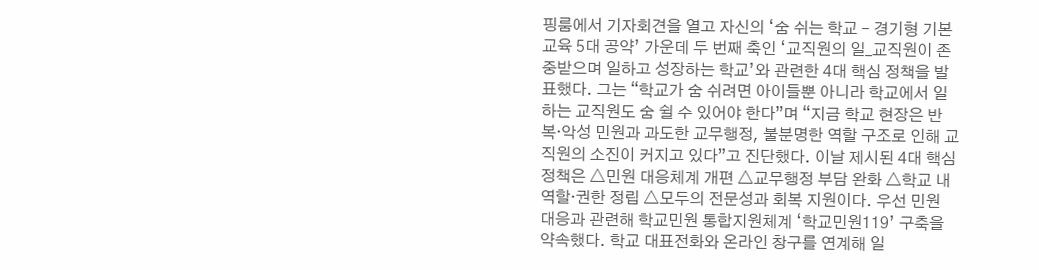핑룸에서 기자회견을 열고 자신의 ‘숨 쉬는 학교 – 경기형 기본교육 5대 공약’ 가운데 두 번째 축인 ‘교직원의 일_교직원이 존중받으며 일하고 성장하는 학교’와 관련한 4대 핵심 정책을 발표했다. 그는 “학교가 숨 쉬려면 아이들뿐 아니라 학교에서 일하는 교직원도 숨 쉴 수 있어야 한다”며 “지금 학교 현장은 반복·악성 민원과 과도한 교무행정, 불분명한 역할 구조로 인해 교직원의 소진이 커지고 있다”고 진단했다. 이날 제시된 4대 핵심 정책은 △민원 대응체계 개편 △교무행정 부담 완화 △학교 내 역할·권한 정립 △모두의 전문성과 회복 지원이다. 우선 민원 대응과 관련해 학교민원 통합지원체계 ‘학교민원119’ 구축을 약속했다. 학교 대표전화와 온라인 창구를 연계해 일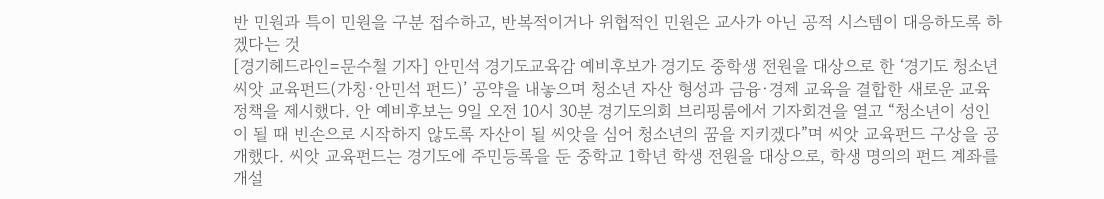반 민원과 특이 민원을 구분 접수하고, 반복적이거나 위협적인 민원은 교사가 아닌 공적 시스템이 대응하도록 하겠다는 것
[경기헤드라인=문수철 기자] 안민석 경기도교육감 예비후보가 경기도 중학생 전원을 대상으로 한 ‘경기도 청소년 씨앗 교육펀드(가칭·안민석 펀드)’ 공약을 내놓으며 청소년 자산 형성과 금융·경제 교육을 결합한 새로운 교육정책을 제시했다. 안 예비후보는 9일 오전 10시 30분 경기도의회 브리핑룸에서 기자회견을 열고 “청소년이 성인이 될 때 빈손으로 시작하지 않도록 자산이 될 씨앗을 심어 청소년의 꿈을 지키겠다”며 씨앗 교육펀드 구상을 공개했다. 씨앗 교육펀드는 경기도에 주민등록을 둔 중학교 1학년 학생 전원을 대상으로, 학생 명의의 펀드 계좌를 개설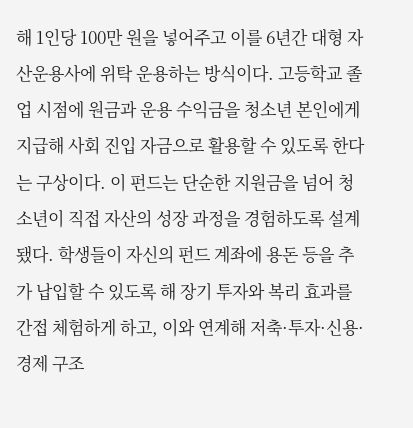해 1인당 100만 원을 넣어주고 이를 6년간 대형 자산운용사에 위탁 운용하는 방식이다. 고등학교 졸업 시점에 원금과 운용 수익금을 청소년 본인에게 지급해 사회 진입 자금으로 활용할 수 있도록 한다는 구상이다. 이 펀드는 단순한 지원금을 넘어 청소년이 직접 자산의 성장 과정을 경험하도록 설계됐다. 학생들이 자신의 펀드 계좌에 용돈 등을 추가 납입할 수 있도록 해 장기 투자와 복리 효과를 간접 체험하게 하고, 이와 연계해 저축·투자·신용·경제 구조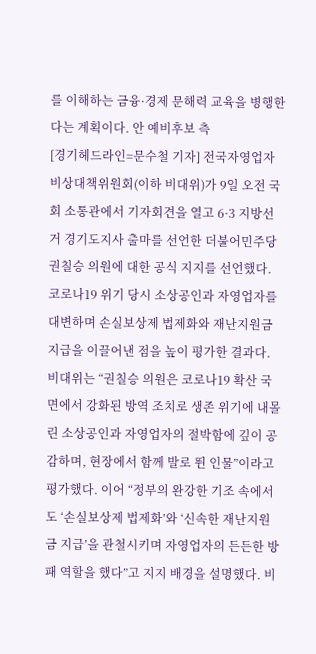를 이해하는 금융·경제 문해력 교육을 병행한다는 계획이다. 안 예비후보 측
[경기헤드라인=문수철 기자] 전국자영업자비상대책위원회(이하 비대위)가 9일 오전 국회 소통관에서 기자회견을 열고 6·3 지방선거 경기도지사 출마를 선언한 더불어민주당 권칠승 의원에 대한 공식 지지를 선언했다. 코로나19 위기 당시 소상공인과 자영업자를 대변하며 손실보상제 법제화와 재난지원금 지급을 이끌어낸 점을 높이 평가한 결과다. 비대위는 “권칠승 의원은 코로나19 확산 국면에서 강화된 방역 조치로 생존 위기에 내몰린 소상공인과 자영업자의 절박함에 깊이 공감하며, 현장에서 함께 발로 뛴 인물”이라고 평가했다. 이어 “정부의 완강한 기조 속에서도 ‘손실보상제 법제화’와 ‘신속한 재난지원금 지급’을 관철시키며 자영업자의 든든한 방패 역할을 했다”고 지지 배경을 설명했다. 비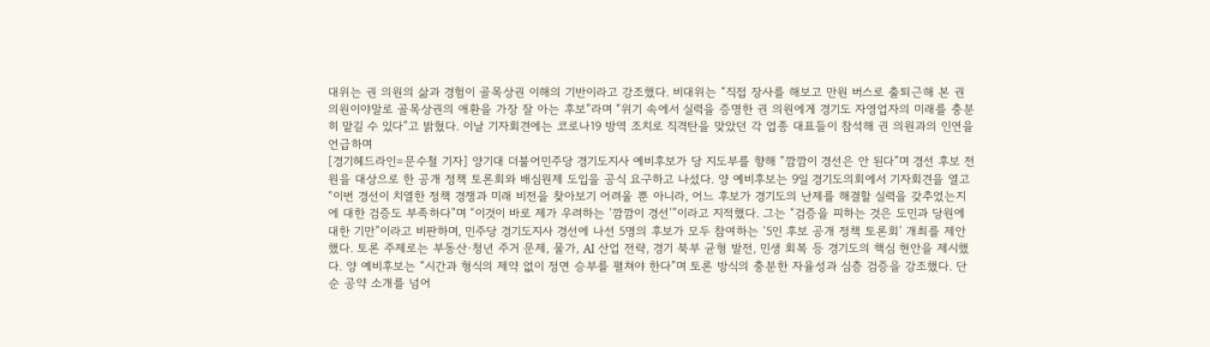대위는 권 의원의 삶과 경험이 골목상권 이해의 기반이라고 강조했다. 비대위는 “직접 장사를 해보고 만원 버스로 출퇴근해 본 권 의원이야말로 골목상권의 애환을 가장 잘 아는 후보”라며 “위기 속에서 실력을 증명한 권 의원에게 경기도 자영업자의 미래를 충분히 맡길 수 있다”고 밝혔다. 이날 기자회견에는 코로나19 방역 조치로 직격탄을 맞았던 각 업종 대표들이 참석해 권 의원과의 인연을 언급하며
[경기헤드라인=문수철 기자] 양기대 더불어민주당 경기도지사 예비후보가 당 지도부를 향해 “깜깜이 경선은 안 된다”며 경선 후보 전원을 대상으로 한 공개 정책 토론회와 배심원제 도입을 공식 요구하고 나섰다. 양 예비후보는 9일 경기도의회에서 기자회견을 열고 “이번 경선이 치열한 정책 경쟁과 미래 비전을 찾아보기 어려울 뿐 아니라, 어느 후보가 경기도의 난제를 해결할 실력을 갖추었는지에 대한 검증도 부족하다”며 “이것이 바로 제가 우려하는 ‘깜깜이 경선’”이라고 지적했다. 그는 “검증을 피하는 것은 도민과 당원에 대한 기만”이라고 비판하며, 민주당 경기도지사 경선에 나선 5명의 후보가 모두 참여하는 ‘5인 후보 공개 정책 토론회’ 개최를 제안했다. 토론 주제로는 부동산·청년 주거 문제, 물가, AI 산업 전략, 경기 북부 균형 발전, 민생 회복 등 경기도의 핵심 현안을 제시했다. 양 예비후보는 “시간과 형식의 제약 없이 정면 승부를 펼쳐야 한다”며 토론 방식의 충분한 자율성과 심층 검증을 강조했다. 단순 공약 소개를 넘어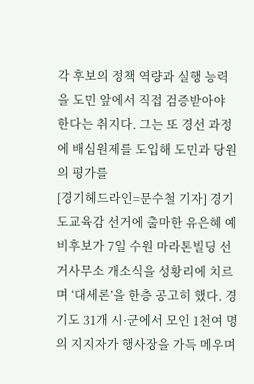각 후보의 정책 역량과 실행 능력을 도민 앞에서 직접 검증받아야 한다는 취지다. 그는 또 경선 과정에 배심원제를 도입해 도민과 당원의 평가를
[경기헤드라인=문수철 기자] 경기도교육감 선거에 출마한 유은혜 예비후보가 7일 수원 마라톤빌딩 선거사무소 개소식을 성황리에 치르며 ‘대세론’을 한층 공고히 했다. 경기도 31개 시·군에서 모인 1천여 명의 지지자가 행사장을 가득 메우며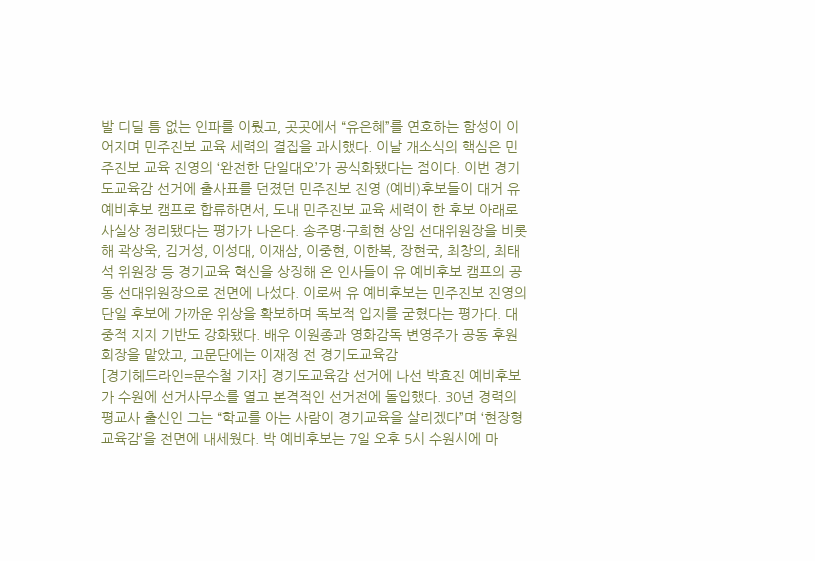발 디딜 틈 없는 인파를 이뤘고, 곳곳에서 “유은혜”를 연호하는 함성이 이어지며 민주진보 교육 세력의 결집을 과시했다. 이날 개소식의 핵심은 민주진보 교육 진영의 ‘완전한 단일대오’가 공식화됐다는 점이다. 이번 경기도교육감 선거에 출사표를 던졌던 민주진보 진영 (예비)후보들이 대거 유 예비후보 캠프로 합류하면서, 도내 민주진보 교육 세력이 한 후보 아래로 사실상 정리됐다는 평가가 나온다. 송주명·구희현 상임 선대위원장을 비롯해 곽상욱, 김거성, 이성대, 이재삼, 이중현, 이한복, 장현국, 최창의, 최태석 위원장 등 경기교육 혁신을 상징해 온 인사들이 유 예비후보 캠프의 공동 선대위원장으로 전면에 나섰다. 이로써 유 예비후보는 민주진보 진영의 단일 후보에 가까운 위상을 확보하며 독보적 입지를 굳혔다는 평가다. 대중적 지지 기반도 강화됐다. 배우 이원종과 영화감독 변영주가 공동 후원회장을 맡았고, 고문단에는 이재정 전 경기도교육감
[경기헤드라인=문수철 기자] 경기도교육감 선거에 나선 박효진 예비후보가 수원에 선거사무소를 열고 본격적인 선거전에 돌입했다. 30년 경력의 평교사 출신인 그는 “학교를 아는 사람이 경기교육을 살리겠다”며 ‘현장형 교육감’을 전면에 내세웠다. 박 예비후보는 7일 오후 5시 수원시에 마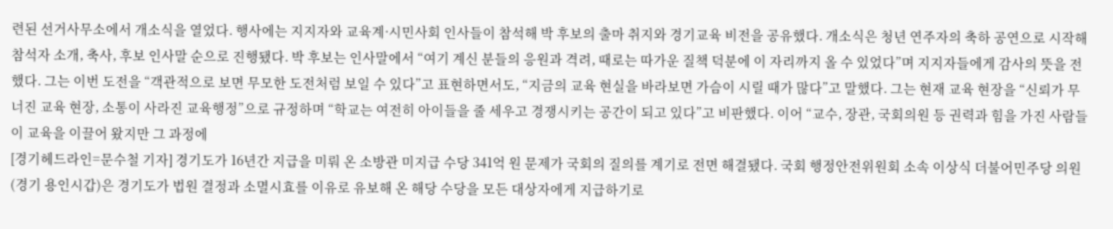련된 선거사무소에서 개소식을 열었다. 행사에는 지지자와 교육계·시민사회 인사들이 참석해 박 후보의 출마 취지와 경기교육 비전을 공유했다. 개소식은 청년 연주자의 축하 공연으로 시작해 참석자 소개, 축사, 후보 인사말 순으로 진행됐다. 박 후보는 인사말에서 “여기 계신 분들의 응원과 격려, 때로는 따가운 질책 덕분에 이 자리까지 올 수 있었다”며 지지자들에게 감사의 뜻을 전했다. 그는 이번 도전을 “객관적으로 보면 무모한 도전처럼 보일 수 있다”고 표현하면서도, “지금의 교육 현실을 바라보면 가슴이 시릴 때가 많다”고 말했다. 그는 현재 교육 현장을 “신뢰가 무너진 교육 현장, 소통이 사라진 교육행정”으로 규정하며 “학교는 여전히 아이들을 줄 세우고 경쟁시키는 공간이 되고 있다”고 비판했다. 이어 “교수, 장관, 국회의원 등 권력과 힘을 가진 사람들이 교육을 이끌어 왔지만 그 과정에
[경기헤드라인=문수철 기자] 경기도가 16년간 지급을 미뤄 온 소방관 미지급 수당 341억 원 문제가 국회의 질의를 계기로 전면 해결됐다. 국회 행정안전위원회 소속 이상식 더불어민주당 의원(경기 용인시갑)은 경기도가 법원 결정과 소멸시효를 이유로 유보해 온 해당 수당을 모든 대상자에게 지급하기로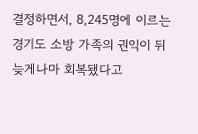결정하면서, 8,245명에 이르는 경기도 소방 가족의 권익이 뒤늦게나마 회복됐다고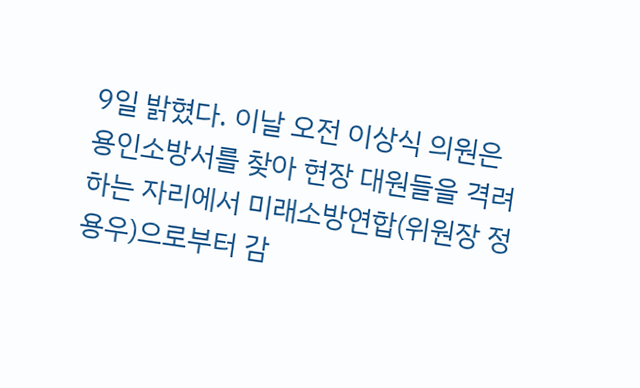9일 밝혔다. 이날 오전 이상식 의원은 용인소방서를 찾아 현장 대원들을 격려하는 자리에서 미래소방연합(위원장 정용우)으로부터 감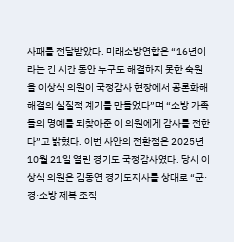사패를 전달받았다. 미래소방연합은 “16년이라는 긴 시간 동안 누구도 해결하지 못한 숙원을 이상식 의원이 국정감사 현장에서 공론화해 해결의 실질적 계기를 만들었다”며 “소방 가족들의 명예를 되찾아준 이 의원에게 감사를 전한다”고 밝혔다. 이번 사안의 전환점은 2025년 10월 21일 열린 경기도 국정감사였다. 당시 이상식 의원은 김동연 경기도지사를 상대로 “군·경·소방 제복 조직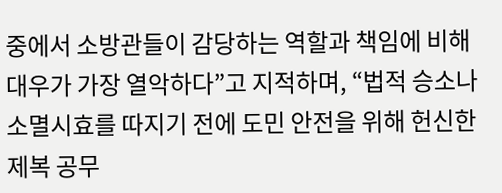중에서 소방관들이 감당하는 역할과 책임에 비해 대우가 가장 열악하다”고 지적하며, “법적 승소나 소멸시효를 따지기 전에 도민 안전을 위해 헌신한 제복 공무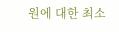원에 대한 최소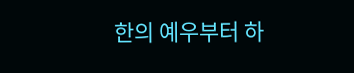한의 예우부터 하